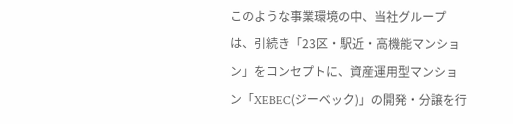このような事業環境の中、当社グループは、引続き「23区・駅近・高機能マンション」をコンセプトに、資産運用型マンション「XEBEC(ジーベック)」の開発・分譲を行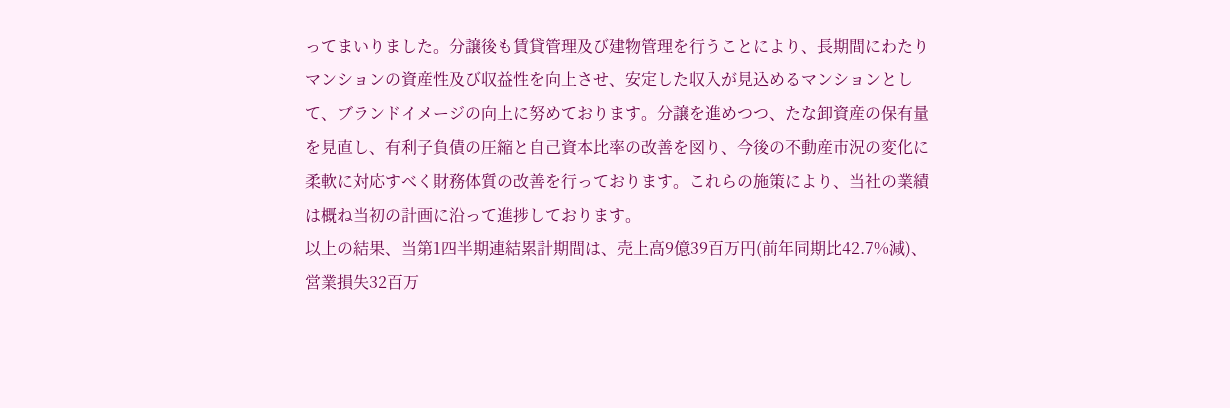ってまいりました。分譲後も賃貸管理及び建物管理を行うことにより、長期間にわたりマンションの資産性及び収益性を向上させ、安定した収入が見込めるマンションとして、ブランドイメージの向上に努めております。分譲を進めつつ、たな卸資産の保有量を見直し、有利子負債の圧縮と自己資本比率の改善を図り、今後の不動産市況の変化に柔軟に対応すべく財務体質の改善を行っております。これらの施策により、当社の業績は概ね当初の計画に沿って進捗しております。
以上の結果、当第1四半期連結累計期間は、売上高9億39百万円(前年同期比42.7%減)、営業損失32百万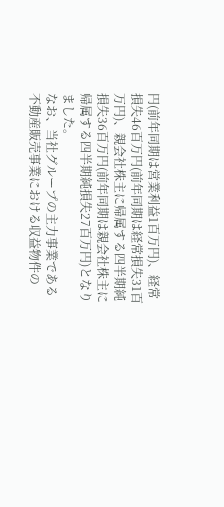円(前年同期は営業利益1百万円)、経常損失46百万円(前年同期は経常損失31百万円)、親会社株主に帰属する四半期純損失36百万円(前年同期は親会社株主に帰属する四半期純損失27百万円)となりました。
なお、当社グループの主力事業である不動産販売事業における収益物件の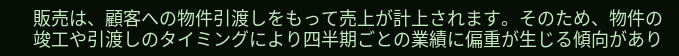販売は、顧客への物件引渡しをもって売上が計上されます。そのため、物件の竣工や引渡しのタイミングにより四半期ごとの業績に偏重が生じる傾向があり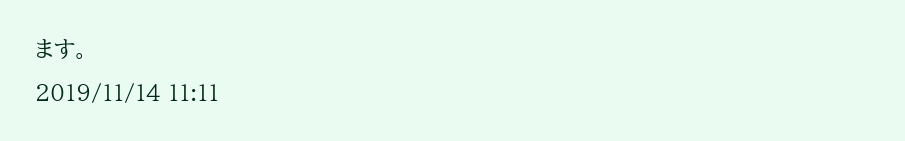ます。
2019/11/14 11:11